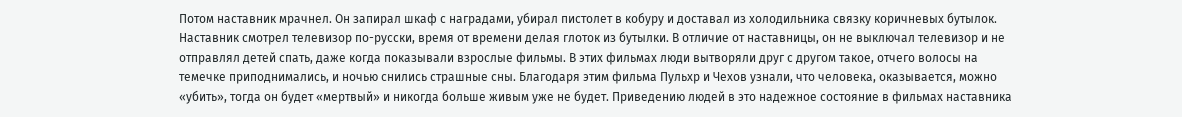Потом наставник мрачнел. Он запирал шкаф с наградами, убирал пистолет в кобуру и доставал из холодильника связку коричневых бутылок. Наставник смотрел телевизор по-русски, время от времени делая глоток из бутылки. В отличие от наставницы, он не выключал телевизор и не отправлял детей спать, даже когда показывали взрослые фильмы. В этих фильмах люди вытворяли друг с другом такое, отчего волосы на темечке приподнимались, и ночью снились страшные сны. Благодаря этим фильма Пульхр и Чехов узнали, что человека, оказывается, можно «убить», тогда он будет «мертвый» и никогда больше живым уже не будет. Приведению людей в это надежное состояние в фильмах наставника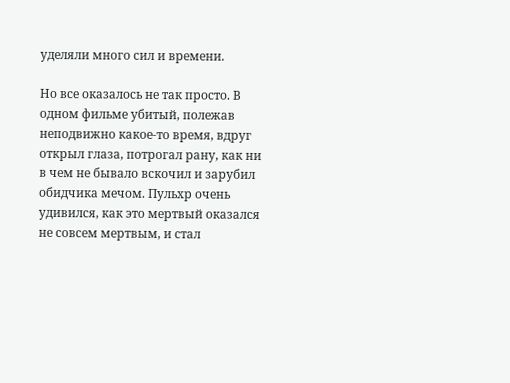уделяли много сил и времени.

Но все оказалось не так просто. В одном фильме убитый, полежав неподвижно какое-то время, вдруг открыл глаза, потрогал рану, как ни в чем не бывало вскочил и зарубил обидчика мечом. Пульхр очень удивился, как это мертвый оказался не совсем мертвым, и стал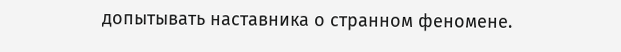допытывать наставника о странном феномене.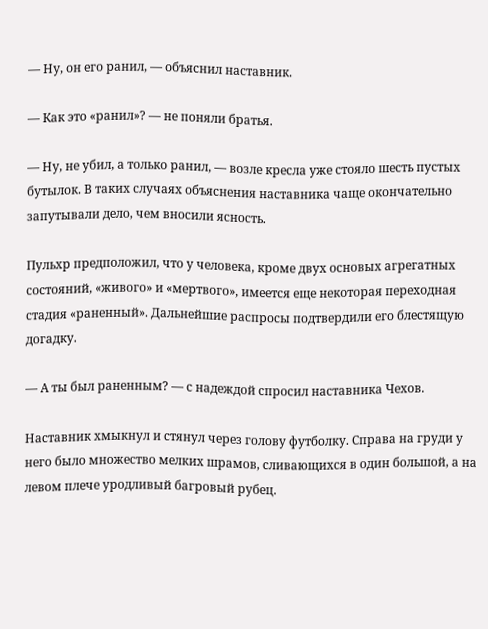— Ну, он его ранил, — объяснил наставник.

— Как это «ранил»? — не поняли братья.

— Ну, не убил, а только ранил, — возле кресла уже стояло шесть пустых бутылок. В таких случаях объяснения наставника чаще окончательно запутывали дело, чем вносили ясность.

Пульхр предположил, что у человека, кроме двух основых агрегатных состояний, «живого» и «мертвого», имеется еще некоторая переходная стадия «раненный». Дальнейшие распросы подтвердили его блестящую догадку.

— А ты был раненным? — с надеждой спросил наставника Чехов.

Наставник хмыкнул и стянул через голову футболку. Справа на груди у него было множество мелких шрамов, сливающихся в один большой, а на левом плече уродливый багровый рубец.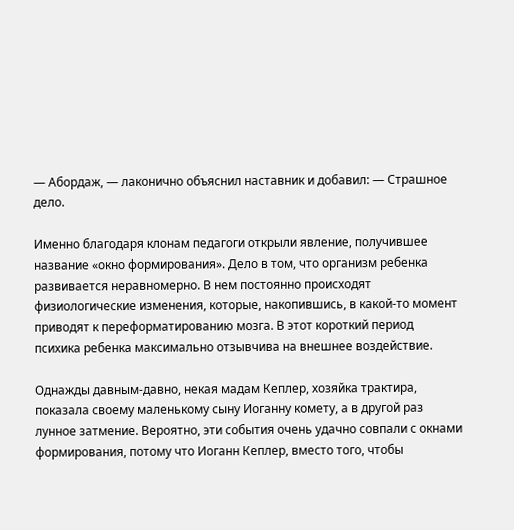— Абордаж, — лаконично объяснил наставник и добавил: — Страшное дело.

Именно благодаря клонам педагоги открыли явление, получившее название «окно формирования». Дело в том, что организм ребенка развивается неравномерно. В нем постоянно происходят физиологические изменения, которые, накопившись, в какой-то момент приводят к переформатированию мозга. В этот короткий период психика ребенка максимально отзывчива на внешнее воздействие.

Однажды давным-давно, некая мадам Кеплер, хозяйка трактира, показала своему маленькому сыну Иоганну комету, а в другой раз лунное затмение. Вероятно, эти события очень удачно совпали с окнами формирования, потому что Иоганн Кеплер, вместо того, чтобы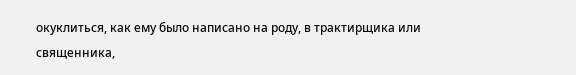окуклиться, как ему было написано на роду, в трактирщика или священника,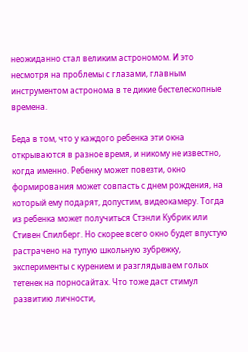неожиданно стал великим астрономом. И это несмотря на проблемы с глазами, главным инструментом астронома в те дикие бестелескопные времена.

Беда в том, что у каждого ребенка эти окна открываются в разное время, и никому не известно, когда именно. Ребенку может повезти, окно формирования может совпасть с днем рождения, на который ему подарят, допустим, видеокамеру. Тогда из ребенка может получиться Стэнли Кубрик или Стивен Спилберг. Но скорее всего окно будет впустую растрачено на тупую школьную зубрежку, эксперименты с курением и разглядываем голых тетенек на порносайтах. Что тоже даст стимул развитию личности,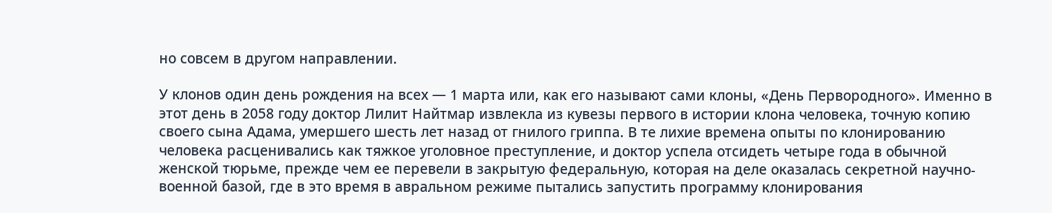но совсем в другом направлении.

У клонов один день рождения на всех — 1 марта или, как его называют сами клоны, «День Первородного». Именно в этот день в 2058 году доктор Лилит Найтмар извлекла из кувезы первого в истории клона человека, точную копию своего сына Адама, умершего шесть лет назад от гнилого гриппа. В те лихие времена опыты по клонированию человека расценивались как тяжкое уголовное преступление, и доктор успела отсидеть четыре года в обычной женской тюрьме, прежде чем ее перевели в закрытую федеральную, которая на деле оказалась секретной научно-военной базой, где в это время в авральном режиме пытались запустить программу клонирования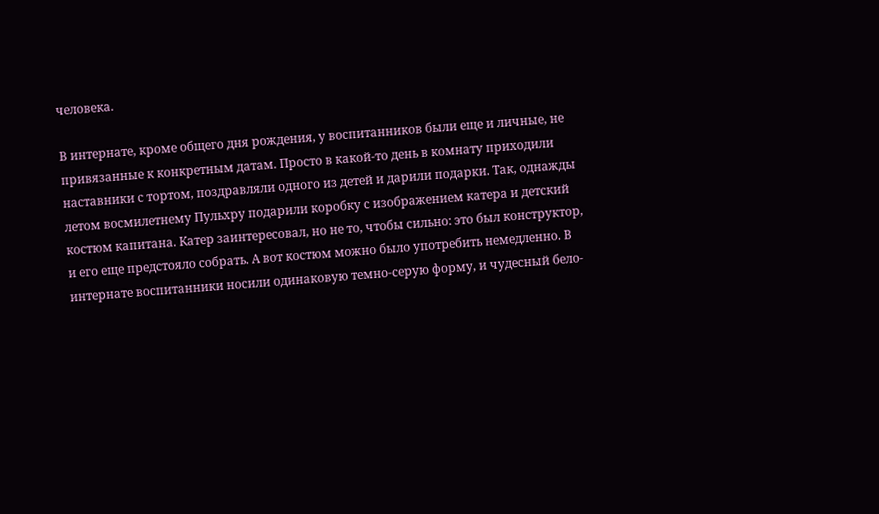человека.

В интернате, кроме общего дня рождения, у воспитанников были еще и личные, не привязанные к конкретным датам. Просто в какой-то день в комнату приходили наставники с тортом, поздравляли одного из детей и дарили подарки. Так, однажды летом восмилетнему Пульхру подарили коробку с изображением катера и детский костюм капитана. Катер заинтересовал, но не то, чтобы сильно: это был конструктор, и его еще предстояло собрать. А вот костюм можно было употребить немедленно. В интернате воспитанники носили одинаковую темно-серую форму, и чудесный бело-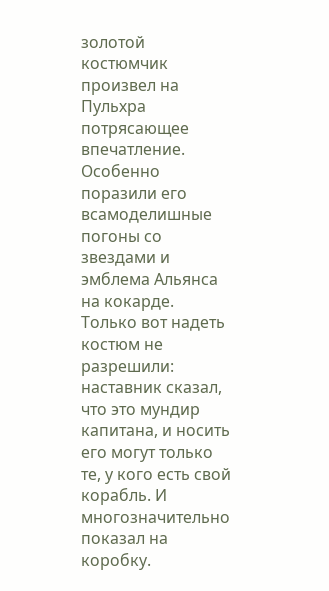золотой костюмчик произвел на Пульхра потрясающее впечатление. Особенно поразили его всамоделишные погоны со звездами и эмблема Альянса на кокарде. Только вот надеть костюм не разрешили: наставник сказал, что это мундир капитана, и носить его могут только те, у кого есть свой корабль. И многозначительно показал на коробку.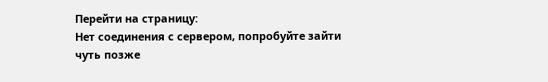Перейти на страницу:
Нет соединения с сервером, попробуйте зайти чуть позже